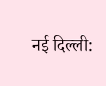नई दिल्ली: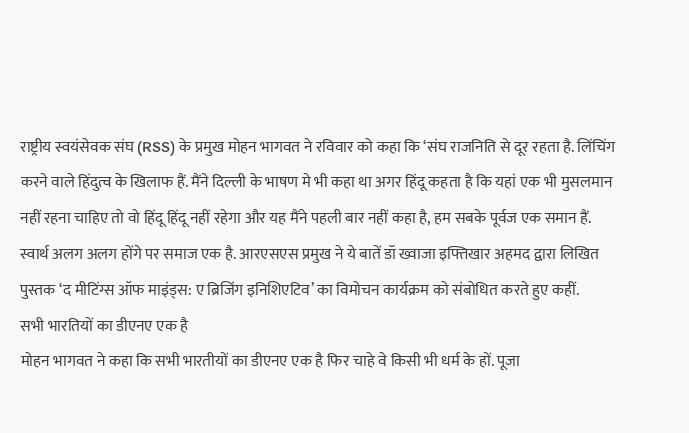राष्ट्रीय स्वयंसेवक संघ (RSS) के प्रमुख मोहन भागवत ने रविवार को कहा कि ‘संघ राजनिति से दूर रहता है. लिंचिंग करने वाले हिंदुत्व के खिलाफ हैं. मैंने दिल्ली के भाषण मे भी कहा था अगर हिंदू कहता है कि यहां एक भी मुसलमान नहीं रहना चाहिए तो वो हिंदू हिंदू नहीं रहेगा और यह मैंने पहली बार नहीं कहा है, हम सबके पूर्वज एक समान हैं. स्वार्थ अलग अलग होंगे पर समाज एक है. आरएसएस प्रमुख ने ये बातें डॉ ख्वाजा इफ्तिखार अहमद द्वारा लिखित पुस्तक ‘द मीटिंग्स ऑफ माइंड्स: ए ब्रिजिंग इनिशिएटिव’ का विमोचन कार्यक्रम को संबोधित करते हुए कहीं.
सभी भारतियों का डीएनए एक है
मोहन भागवत ने कहा कि सभी भारतीयों का डीएनए एक है फिर चाहे वे किसी भी धर्म के हों. पूजा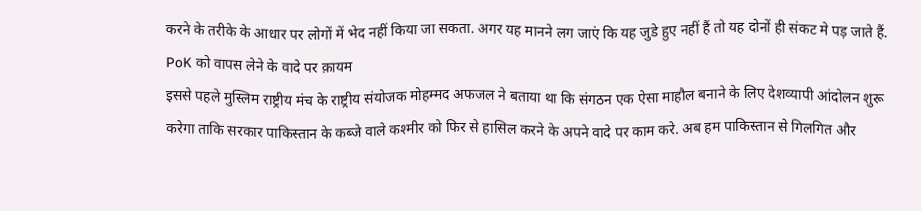करने के तरीके के आधार पर लोगों में भेद नहीं किया जा सकता. अगर यह मानने लग जाएं कि यह जुडे हुए नहीं हैं तो यह दोनों ही संकट मे पड़ जाते हैं.
PoK को वापस लेने के वादे पर क़ायम
इससे पहले मुस्लिम राष्ट्रीय मंच के राष्ट्रीय संयोजक मोहम्मद अफजल ने बताया था कि संगठन एक ऐसा माहौल बनाने के लिए देशव्यापी आंदोलन शुरू करेगा ताकि सरकार पाकिस्तान के कब्जे वाले कश्मीर को फिर से हासिल करने के अपने वादे पर काम करे. अब हम पाकिस्तान से गिलगित और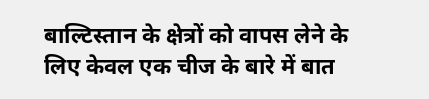बाल्टिस्तान के क्षेत्रों को वापस लेने के लिए केवल एक चीज के बारे में बात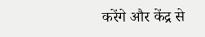करेंगे और केंद्र से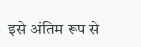इसे अंतिम रूप से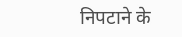निपटाने के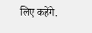लिए कहेंगे.